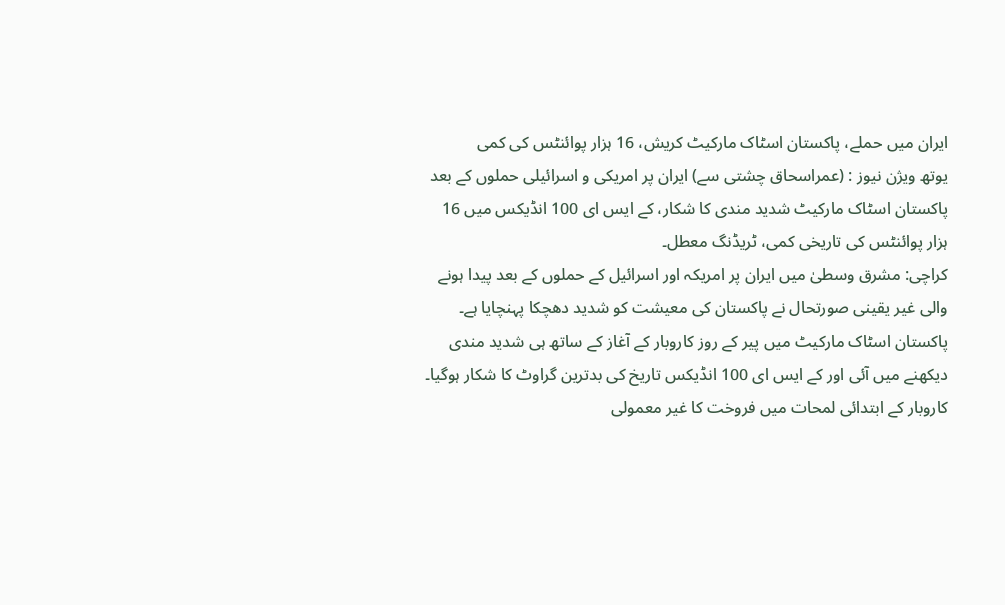ایران میں حملے، پاکستان اسٹاک مارکیٹ کریش، 16 ہزار پوائنٹس کی کمی
یوتھ ویژن نیوز : (عمراسحاق چشتی سے) ایران پر امریکی و اسرائیلی حملوں کے بعد پاکستان اسٹاک مارکیٹ شدید مندی کا شکار، کے ایس ای 100 انڈیکس میں 16 ہزار پوائنٹس کی تاریخی کمی، ٹریڈنگ معطل۔
کراچی: مشرق وسطیٰ میں ایران پر امریکہ اور اسرائیل کے حملوں کے بعد پیدا ہونے والی غیر یقینی صورتحال نے پاکستان کی معیشت کو شدید دھچکا پہنچایا ہے۔ پاکستان اسٹاک مارکیٹ میں پیر کے روز کاروبار کے آغاز کے ساتھ ہی شدید مندی دیکھنے میں آئی اور کے ایس ای 100 انڈیکس تاریخ کی بدترین گراوٹ کا شکار ہوگیا۔
کاروبار کے ابتدائی لمحات میں فروخت کا غیر معمولی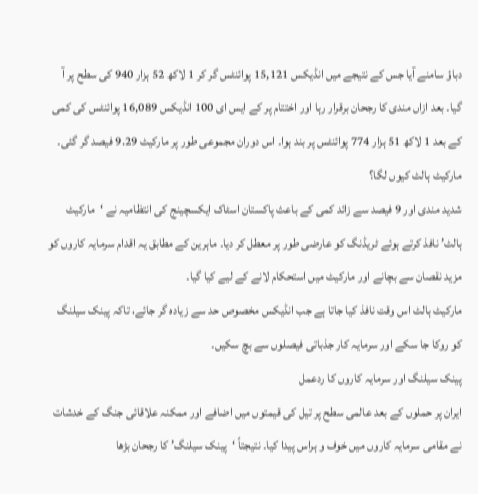دباؤ سامنے آیا جس کے نتیجے میں انڈیکس 15,121 پوائنٹس گر کر 1 لاکھ 52 ہزار 940 کی سطح پر آ گیا۔ بعد ازاں مندی کا رجحان برقرار رہا اور اختتام پر کے ایس ای 100 انڈیکس 16,089 پوائنٹس کی کمی کے بعد 1 لاکھ 51 ہزار 774 پوائنٹس پر بند ہوا۔ اس دوران مجموعی طور پر مارکیٹ 9.29 فیصد گر گئی۔
مارکیٹ ہالٹ کیوں لگا؟
شدید مندی اور 9 فیصد سے زائد کمی کے باعث پاکستان اسٹاک ایکسچینج کی انتظامیہ نے ‘مارکیٹ ہالٹ’ نافذ کرتے ہوئے ٹریڈنگ کو عارضی طور پر معطل کر دیا۔ ماہرین کے مطابق یہ اقدام سرمایہ کاروں کو مزید نقصان سے بچانے اور مارکیٹ میں استحکام لانے کے لیے کیا گیا۔
مارکیٹ ہالٹ اس وقت نافذ کیا جاتا ہے جب انڈیکس مخصوص حد سے زیادہ گر جائے، تاکہ پینک سیلنگ کو روکا جا سکے اور سرمایہ کار جذباتی فیصلوں سے بچ سکیں۔
پینک سیلنگ اور سرمایہ کاروں کا ردعمل
ایران پر حملوں کے بعد عالمی سطح پر تیل کی قیمتوں میں اضافے اور ممکنہ علاقائی جنگ کے خدشات نے مقامی سرمایہ کاروں میں خوف و ہراس پیدا کیا۔ نتیجتاً ‘پینک سیلنگ’ کا رجحان بڑھا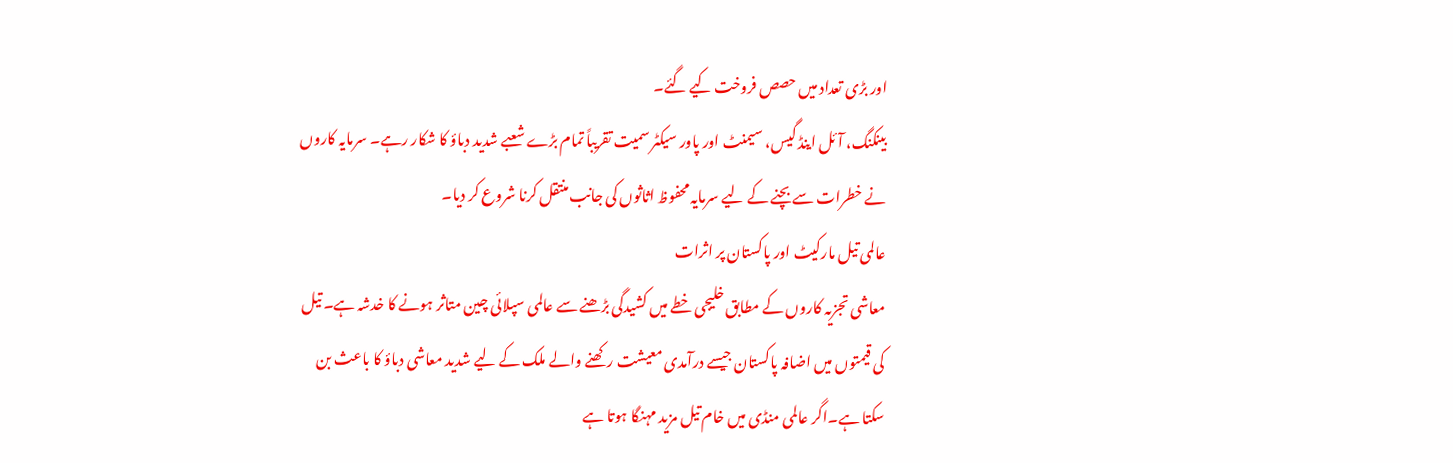اور بڑی تعداد میں حصص فروخت کیے گئے۔
بینکنگ، آئل اینڈ گیس، سیمنٹ اور پاور سیکٹر سمیت تقریباً تمام بڑے شعبے شدید دباؤ کا شکار رہے۔ سرمایہ کاروں نے خطرات سے بچنے کے لیے سرمایہ محفوظ اثاثوں کی جانب منتقل کرنا شروع کر دیا۔
عالمی تیل مارکیٹ اور پاکستان پر اثرات
معاشی تجزیہ کاروں کے مطابق خلیجی خطے میں کشیدگی بڑھنے سے عالمی سپلائی چین متاثر ہونے کا خدشہ ہے۔ تیل کی قیمتوں میں اضافہ پاکستان جیسے درآمدی معیشت رکھنے والے ملک کے لیے شدید معاشی دباؤ کا باعث بن سکتا ہے۔اگر عالمی منڈی میں خام تیل مزید مہنگا ہوتا ہے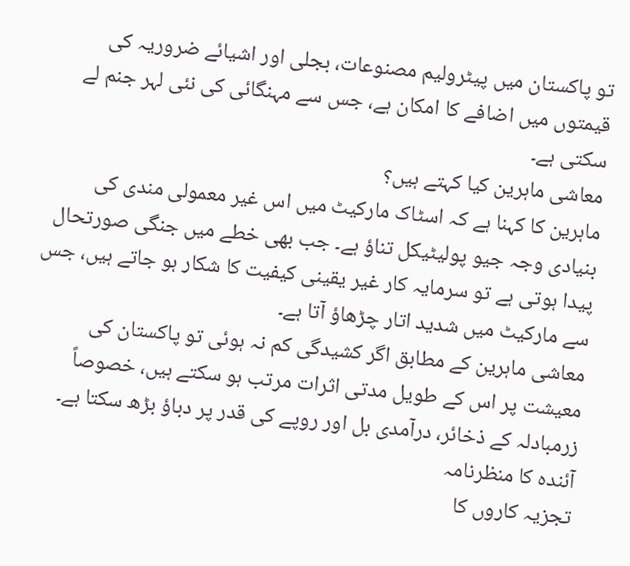تو پاکستان میں پیٹرولیم مصنوعات، بجلی اور اشیائے ضروریہ کی قیمتوں میں اضافے کا امکان ہے، جس سے مہنگائی کی نئی لہر جنم لے سکتی ہے۔
معاشی ماہرین کیا کہتے ہیں؟
ماہرین کا کہنا ہے کہ اسٹاک مارکیٹ میں اس غیر معمولی مندی کی بنیادی وجہ جیو پولیٹیکل تناؤ ہے۔ جب بھی خطے میں جنگی صورتحال پیدا ہوتی ہے تو سرمایہ کار غیر یقینی کیفیت کا شکار ہو جاتے ہیں، جس سے مارکیٹ میں شدید اتار چڑھاؤ آتا ہے۔
معاشی ماہرین کے مطابق اگر کشیدگی کم نہ ہوئی تو پاکستان کی معیشت پر اس کے طویل مدتی اثرات مرتب ہو سکتے ہیں، خصوصاً زرمبادلہ کے ذخائر، درآمدی بل اور روپے کی قدر پر دباؤ بڑھ سکتا ہے۔
آئندہ کا منظرنامہ
تجزیہ کاروں کا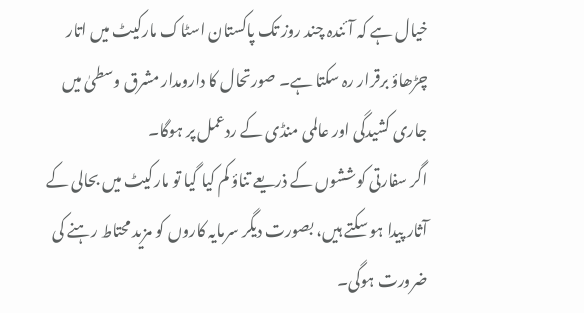خیال ہے کہ آئندہ چند روز تک پاکستان اسٹاک مارکیٹ میں اتار چڑھاؤ برقرار رہ سکتا ہے۔ صورتحال کا دارومدار مشرق وسطیٰ میں جاری کشیدگی اور عالمی منڈی کے ردعمل پر ہوگا۔
اگر سفارتی کوششوں کے ذریعے تناؤ کم کیا گیا تو مارکیٹ میں بحالی کے آثار پیدا ہو سکتے ہیں، بصورت دیگر سرمایہ کاروں کو مزید محتاط رہنے کی ضرورت ہوگی۔